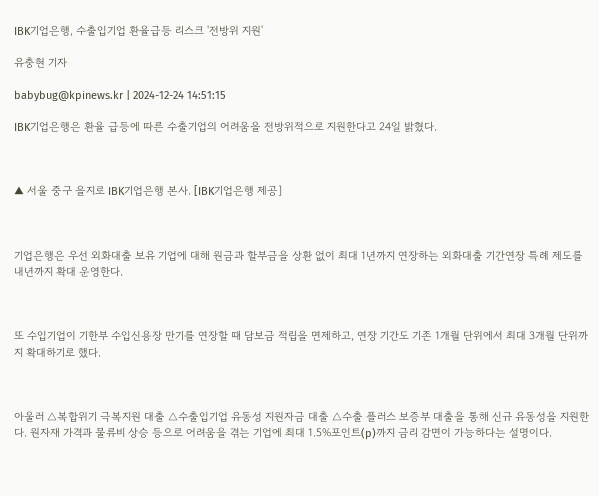IBK기업은행, 수출입기업 환율급등 리스크 '전방위 지원'

유충현 기자

babybug@kpinews.kr | 2024-12-24 14:51:15

IBK기업은행은 환율 급등에 따른 수출기업의 어려움을 전방위적으로 지원한다고 24일 밝혔다.



▲ 서울 중구 을지로 IBK기업은행 본사. [IBK기업은행 제공]



기업은행은 우선 외화대출 보유 기업에 대해 원금과 할부금을 상환 없이 최대 1년까지 연장하는 외화대출 기간연장 특례 제도를 내년까지 확대 운영한다.



또 수입기업이 기한부 수입신용장 만기를 연장할 때 담보금 적립을 면제하고, 연장 기간도 기존 1개월 단위에서 최대 3개월 단위까지 확대하기로 했다.



아울러 △복합위기 극복지원 대출 △수출입기업 유동성 지원자금 대출 △수출 플러스 보증부 대출을 통해 신규 유동성을 지원한다. 원자재 가격과 물류비 상승 등으로 어려움을 겪는 기업에 최대 1.5%포인트(p)까지 금리 감면이 가능하다는 설명이다.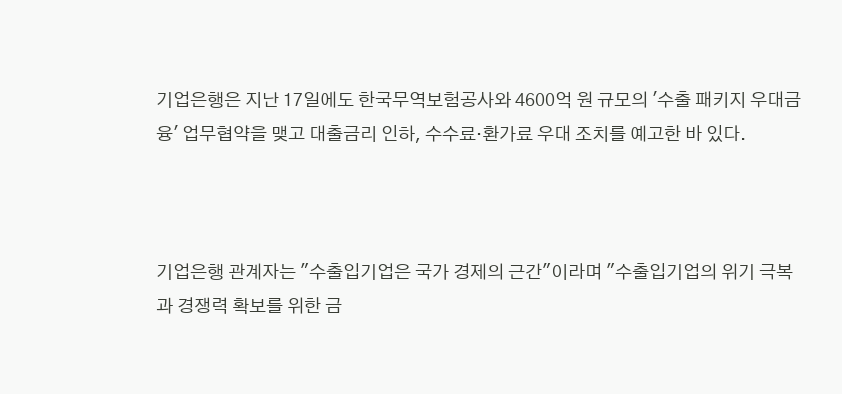기업은행은 지난 17일에도 한국무역보험공사와 4600억 원 규모의 '수출 패키지 우대금융' 업무협약을 맺고 대출금리 인하, 수수료·환가료 우대 조치를 예고한 바 있다.



기업은행 관계자는 "수출입기업은 국가 경제의 근간"이라며 "수출입기업의 위기 극복과 경쟁력 확보를 위한 금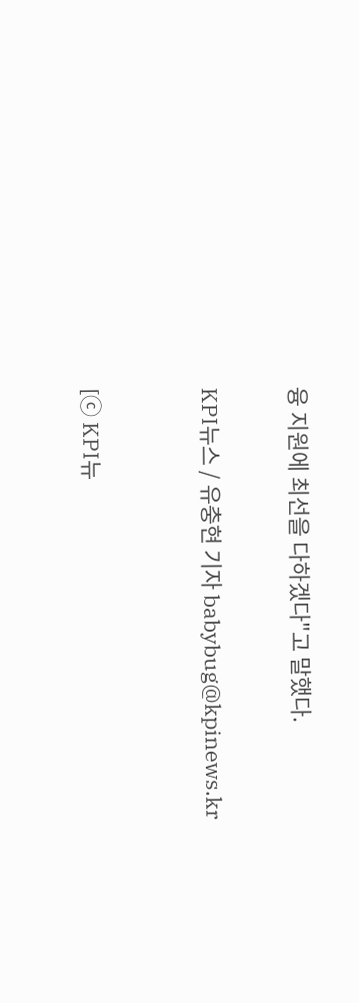융 지원에 최선을 다하겠다"고 말했다.


KPI뉴스 / 유충현 기자 babybug@kpinews.kr



[ⓒ KPI뉴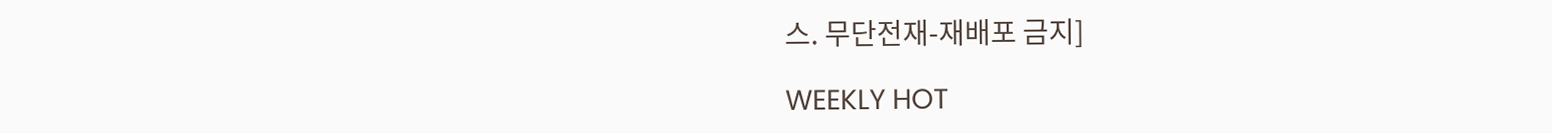스. 무단전재-재배포 금지]

WEEKLY HOT